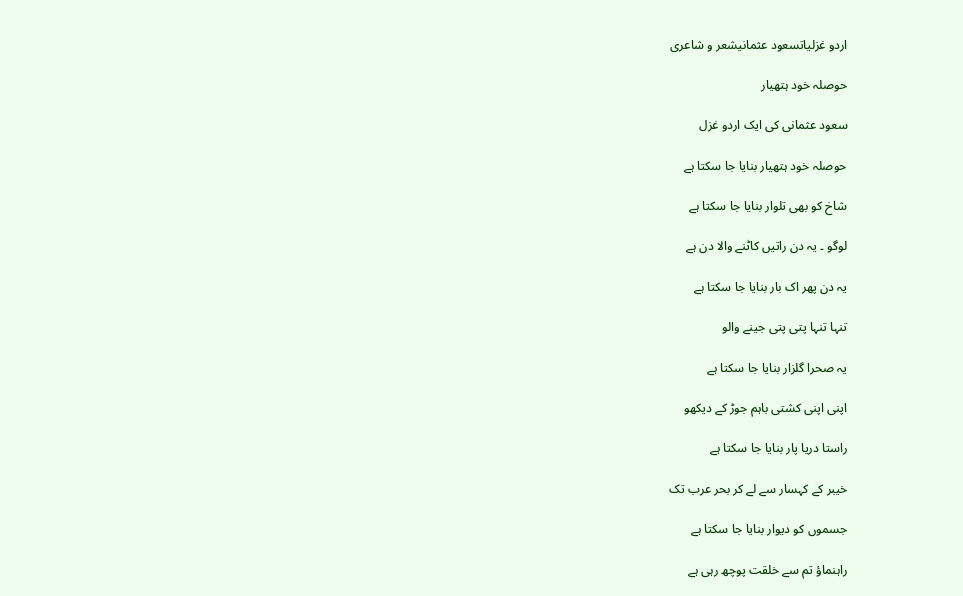اردو غزلیاتسعود عثمانیشعر و شاعری

حوصلہ خود ہتھیار

سعود عثمانی کی ایک اردو غزل

حوصلہ خود ہتھیار بنایا جا سکتا ہے

شاخ کو بھی تلوار بنایا جا سکتا ہے

لوگو ۔ یہ دن راتیں کاٹنے والا دن ہے

یہ دن پھر اک بار بنایا جا سکتا ہے

تنہا تنہا پتی پتی جینے والو

یہ صحرا گلزار بنایا جا سکتا ہے

اپنی اپنی کشتی باہم جوڑ کے دیکھو

راستا دریا پار بنایا جا سکتا ہے

خیبر کے کہسار سے لے کر بحر عرب تک

جسموں کو دیوار بنایا جا سکتا ہے

راہنماؤ تم سے خلقت پوچھ رہی ہے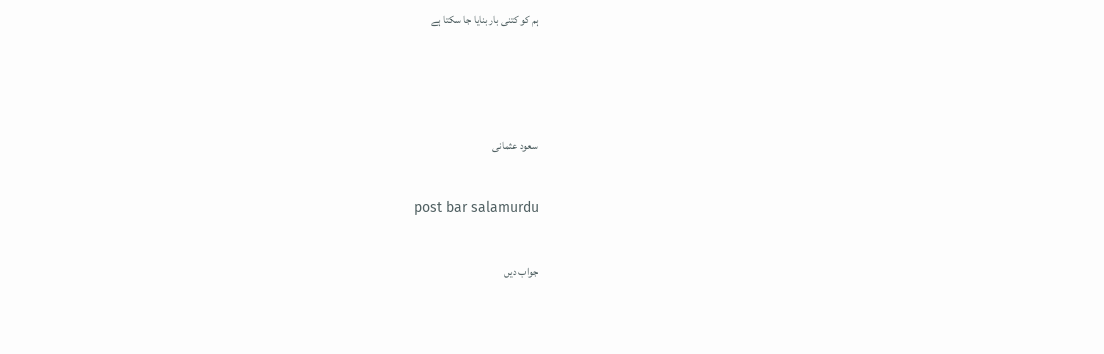ہم کو کتنی بار بنایا جا سکتا ہے



سعود عثمانی

post bar salamurdu

جواب دیں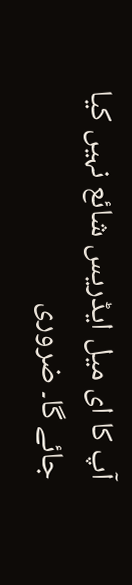آپ کا ای میل ایڈریس شائع نہیں کیا جائے گا۔ ضروری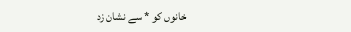خانوں کو * سے نشان زد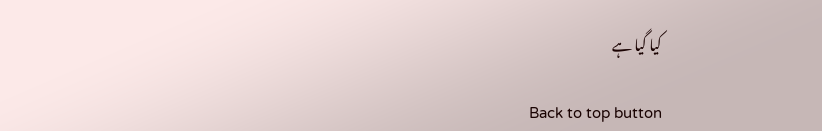کیا گیا ہے

Back to top button